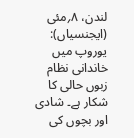لندن، ۸؍مئی (ایجنسیاں): یوروپ میں خاندانی نظام زبوں حالی کا شکار ہے۔ شادی اور بچوں کی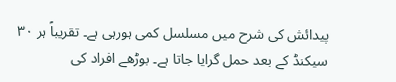پیدائش کی شرح میں مسلسل کمی ہورہی ہے۔ تقریباً ہر ۳۰ سیکنڈ کے بعد حمل گرایا جاتا ہے۔ بوڑھے افراد کی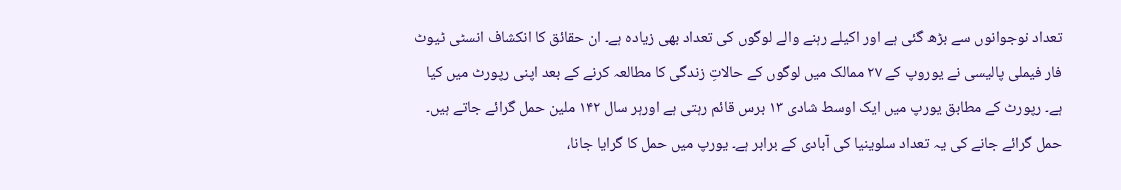تعداد نوجوانوں سے بڑھ گئی ہے اور اکیلے رہنے والے لوگوں کی تعداد بھی زیادہ ہے۔ ان حقائق کا انکشاف انسٹی ٹیوٹ فار فیملی پالیسی نے یوروپ کے ۲۷ ممالک میں لوگوں کے حالاتِ زندگی کا مطالعہ کرنے کے بعد اپنی رپورٹ میں کیا ہے۔ رپورٹ کے مطابق یورپ میں ایک اوسط شادی ۱۳ برس قائم رہتی ہے اورہر سال ۱۴۲ ملین حمل گرائے جاتے ہیں۔ حمل گرائے جانے کی یہ تعداد سلوینیا کی آبادی کے برابر ہے۔ یورپ میں حمل کا گرایا جانا،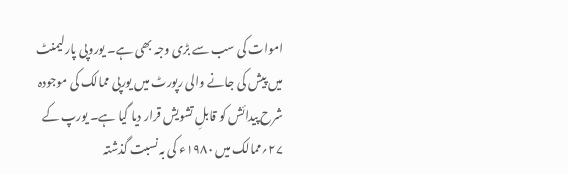اموات کی سب سے بڑی وجہ بھی ہے۔ یوروپی پارلیمنٹ میں پیش کی جانے والی رپورٹ میں یورپی ممالک کی موجودہ شرح پیدائش کو قابلِ تشویش قرار دیا گیا ہے۔ یورپ کے ۲۷؍ممالک میں ۱۹۸۰ء کی بہ نسبت گذشتہ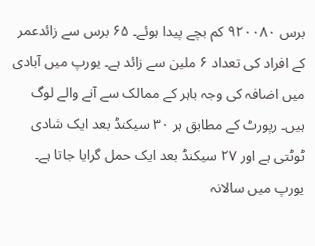برس ۹۲۰۰۸۰ کم بچے پیدا ہوئے۔ ۶۵ برس سے زائدعمر کے افراد کی تعداد ۶ ملین سے زائد ہے۔ یورپ میں آبادی میں اضافہ کی وجہ باہر کے ممالک سے آنے والے لوگ ہیں۔ رپورٹ کے مطابق ہر ۳۰ سیکنڈ بعد ایک شادی ٹوٹتی ہے اور ۲۷ سیکنڈ بعد ایک حمل گرایا جاتا ہے۔ یورپ میں سالانہ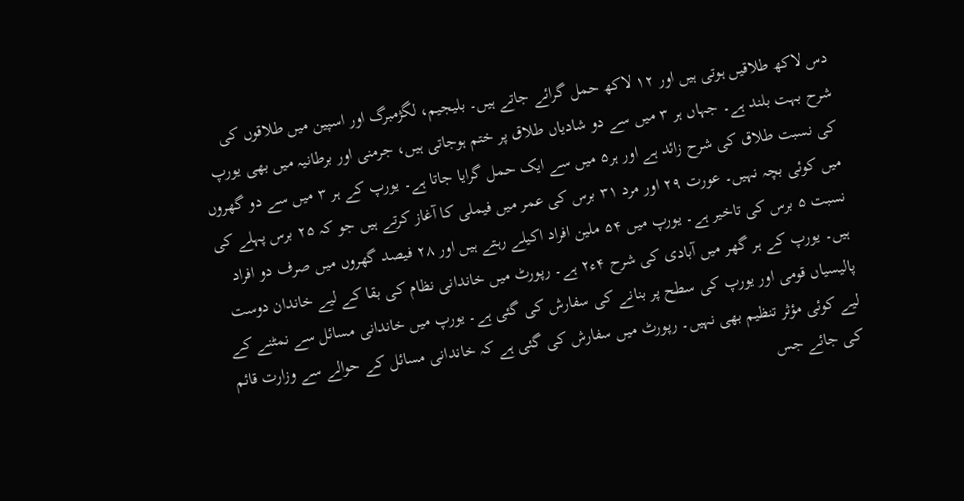دس لاکھ طلاقیں ہوتی ہیں اور ۱۲ لاکھ حمل گرائے جاتے ہیں۔ بلیجیم، لگژمبرگ اور اسپین میں طلاقوں کی شرح بہت بلند ہے۔ جہاں ہر ۳ میں سے دو شادیاں طلاق پر ختم ہوجاتی ہیں، جرمنی اور برطانیہ میں بھی یورپ کی نسبت طلاق کی شرح زائد ہے اور ہر۵ میں سے ایک حمل گرایا جاتا ہے۔ یورپ کے ہر ۳ میں سے دو گھروں میں کوئی بچہ نہیں۔ عورت ۲۹ اور مرد ۳۱ برس کی عمر میں فیملی کا آغاز کرتے ہیں جو کہ ۲۵ برس پہلے کی نسبت ۵ برس کی تاخیر ہے۔ یورپ میں ۵۴ ملین افراد اکیلے رہتے ہیں اور ۲۸ فیصد گھروں میں صرف دو افراد ہیں۔ یورپ کے ہر گھر میں آبادی کی شرح ۴ء۲ ہے۔ رپورٹ میں خاندانی نظام کی بقا کے لیے خاندان دوست پالیسیاں قومی اور یورپ کی سطح پر بنانے کی سفارش کی گئی ہے۔ یورپ میں خاندانی مسائل سے نمٹنے کے لیے کوئی مؤثر تنظیم بھی نہیں۔ رپورٹ میں سفارش کی گئی ہے کہ خاندانی مسائل کے حوالے سے وزارت قائم کی جائے جس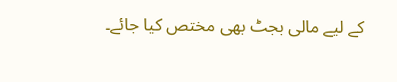کے لیے مالی بجٹ بھی مختص کیا جائے۔